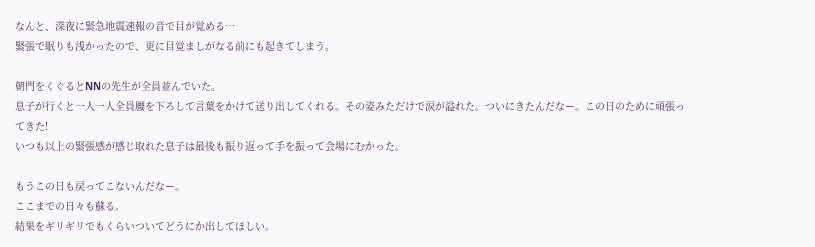なんと、深夜に緊急地震速報の音で目が覚める…
緊張で眠りも浅かったので、更に目覚ましがなる前にも起きてしまう。

朝門をくぐるとNNの先生が全員並んでいた。
息子が行くと一人一人全員腰を下ろして言葉をかけて送り出してくれる。その姿みただけで涙が溢れた。ついにきたんだなー。この日のために頑張ってきた!
いつも以上の緊張感が感じ取れた息子は最後も振り返って手を振って会場にむかった。

もうこの日も戻ってこないんだなー。
ここまでの日々も蘇る。
結果をギリギリでもくらいついてどうにか出してほしい。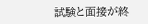試験と面接が終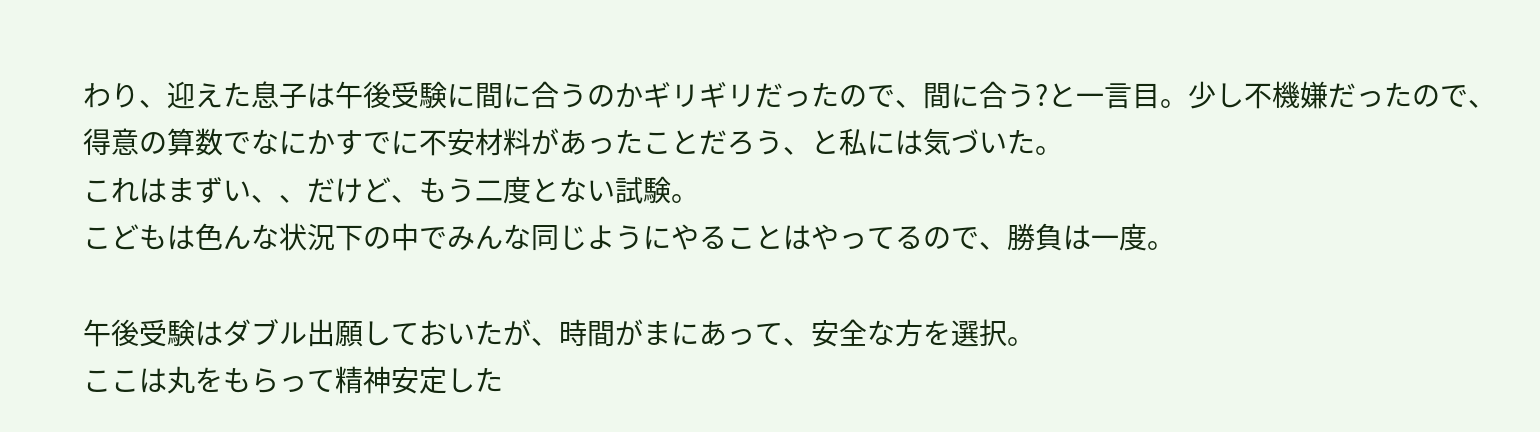わり、迎えた息子は午後受験に間に合うのかギリギリだったので、間に合う?と一言目。少し不機嫌だったので、得意の算数でなにかすでに不安材料があったことだろう、と私には気づいた。
これはまずい、、だけど、もう二度とない試験。
こどもは色んな状況下の中でみんな同じようにやることはやってるので、勝負は一度。

午後受験はダブル出願しておいたが、時間がまにあって、安全な方を選択。
ここは丸をもらって精神安定した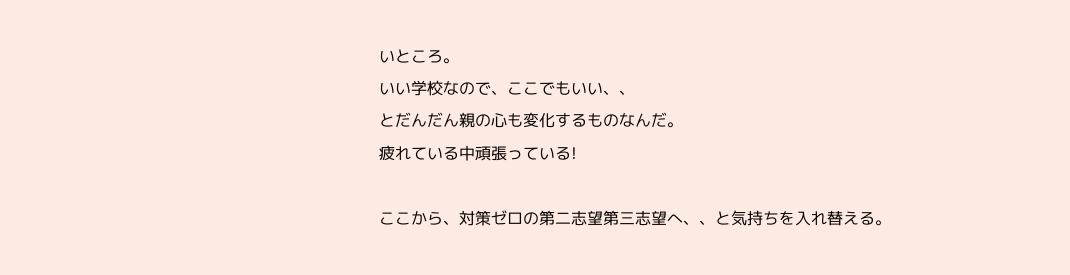いところ。
いい学校なので、ここでもいい、、
とだんだん親の心も変化するものなんだ。
疲れている中頑張っている!

ここから、対策ゼロの第二志望第三志望へ、、と気持ちを入れ替える。